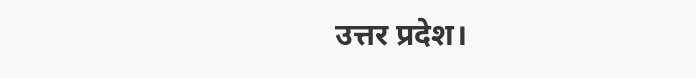उत्तर प्रदेश।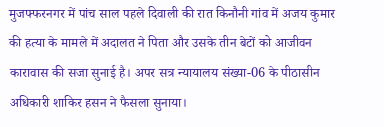मुजफ्फरनगर में पांच साल पहले दिवाली की रात किनौनी गांव में अजय कुमार की हत्या के मामले में अदालत ने पिता और उसके तीन बेटों को आजीवन कारावास की सजा सुनाई है। अपर सत्र न्यायालय संख्या-06 के पीठासीन अधिकारी शाकिर हसन ने फैसला सुनाया।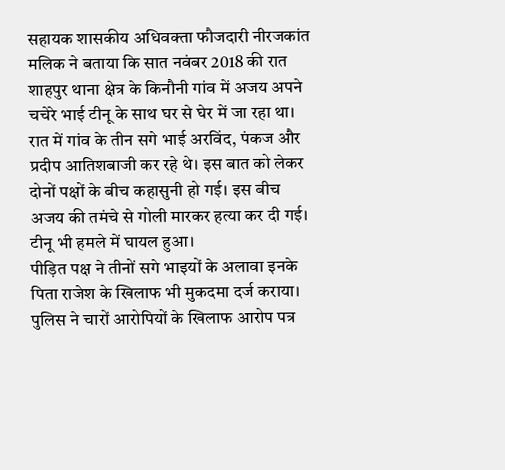सहायक शासकीय अधिवक्ता फौजदारी नीरजकांत मलिक ने बताया कि सात नवंबर 2018 की रात शाहपुर थाना क्षेत्र के किनौनी गांव में अजय अपने चचेरे भाई टीनू के साथ घर से घेर में जा रहा था। रात में गांव के तीन सगे भाई अरविंद, पंकज और प्रदीप आतिशबाजी कर रहे थे। इस बात को लेकर दोनों पक्षों के बीच कहासुनी हो गई। इस बीच अजय की तमंचे से गोली मारकर हत्या कर दी गई। टीनू भी हमले में घायल हुआ।
पीड़ित पक्ष ने तीनों सगे भाइयों के अलावा इनके पिता राजेश के खिलाफ भी मुकदमा दर्ज कराया। पुलिस ने चारों आरोपियों के खिलाफ आरोप पत्र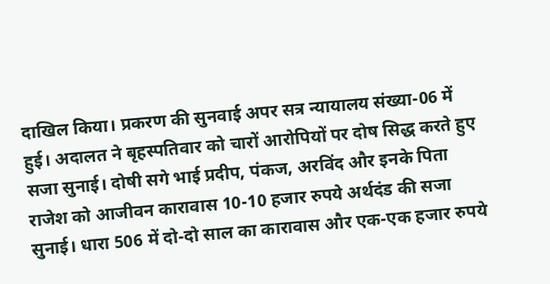दाखिल किया। प्रकरण की सुनवाई अपर सत्र न्यायालय संख्या-06 में हुई। अदालत ने बृहस्पतिवार को चारों आरोपियों पर दोष सिद्ध करते हुए सजा सुनाई। दोषी सगे भाई प्रदीप, पंकज, अरविंद और इनके पिता राजेश को आजीवन कारावास 10-10 हजार रुपये अर्थदंड की सजा सुनाई। धारा 506 में दो-दो साल का कारावास और एक-एक हजार रुपये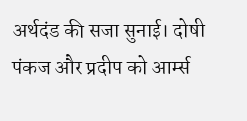अर्थदंड की सजा सुनाई। दोषी पंकज और प्रदीप को आर्म्स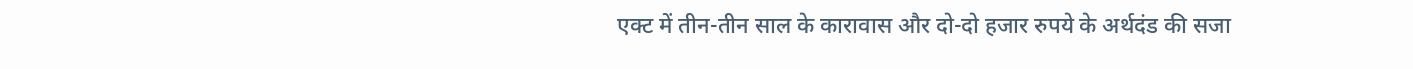एक्ट में तीन-तीन साल के कारावास और दो-दो हजार रुपये के अर्थदंड की सजा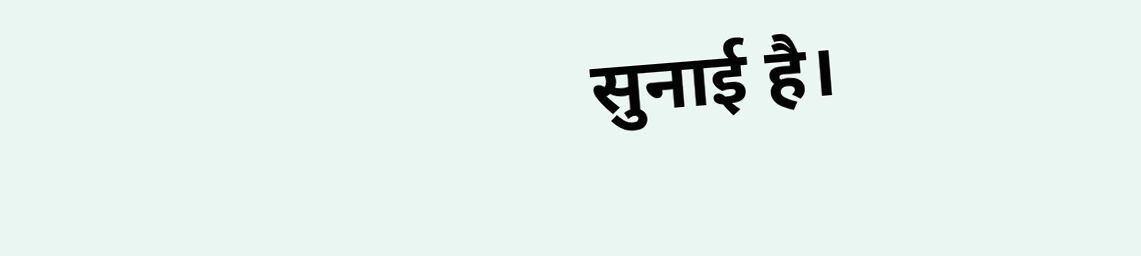सुनाई है।